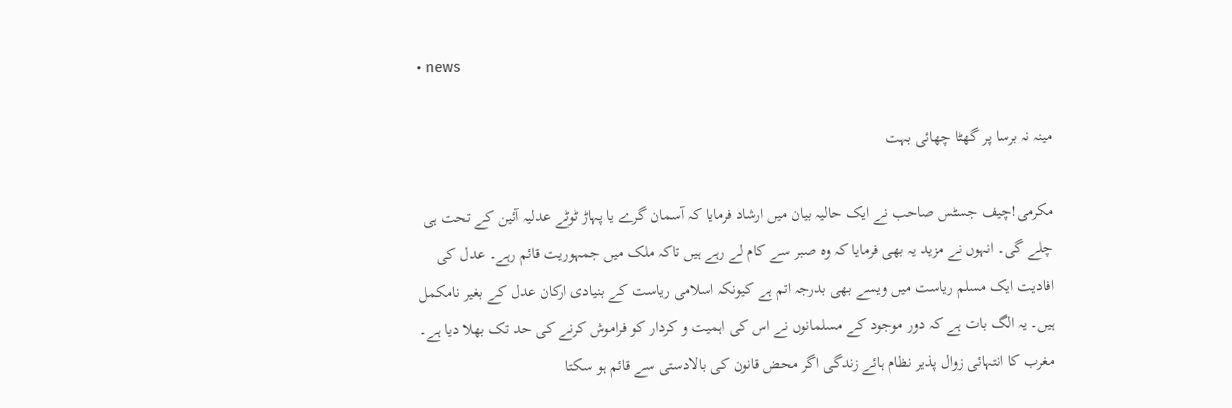• news

مینہ نہ برسا پر گھٹا چھائی بہت

مکرمی!چیف جسٹس صاحب نے ایک حالیہ بیان میں ارشاد فرمایا کہ آسمان گرے یا پہاڑ ٹوٹے عدلیہ آئین کے تحت ہی چلے گی۔ انہوں نے مزید یہ بھی فرمایا کہ وہ صبر سے کام لے رہے ہیں تاکہ ملک میں جمہوریت قائم رہے۔ عدل کی افادیت ایک مسلم ریاست میں ویسے بھی بدرجہ اتم ہے کیونکہ اسلامی ریاست کے بنیادی ارکان عدل کے بغیر نامکمل ہیں۔ یہ الگ بات ہے کہ دور موجود کے مسلمانوں نے اس کی اہمیت و کردار کو فراموش کرنے کی حد تک بھلا دیا ہے۔ مغرب کا انتہائی زوال پذیر نظام ہائے زندگی اگر محض قانون کی بالادستی سے قائم ہو سکتا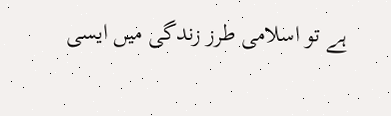ہے تو اسلامی طرز زندگی میں ایسی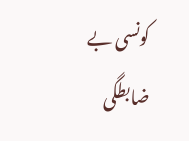کونسی بے ضابطگی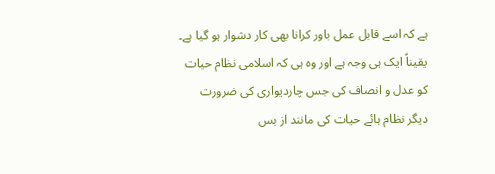ہے کہ اسے قابل عمل باور کرانا بھی کار دشوار ہو گیا ہے۔ یقیناً ایک ہی وجہ ہے اور وہ ہی کہ اسلامی نظام حیات کو عدل و انصاف کی جس چاردیواری کی ضرورت دیگر نظام ہائے حیات کی مانند از بس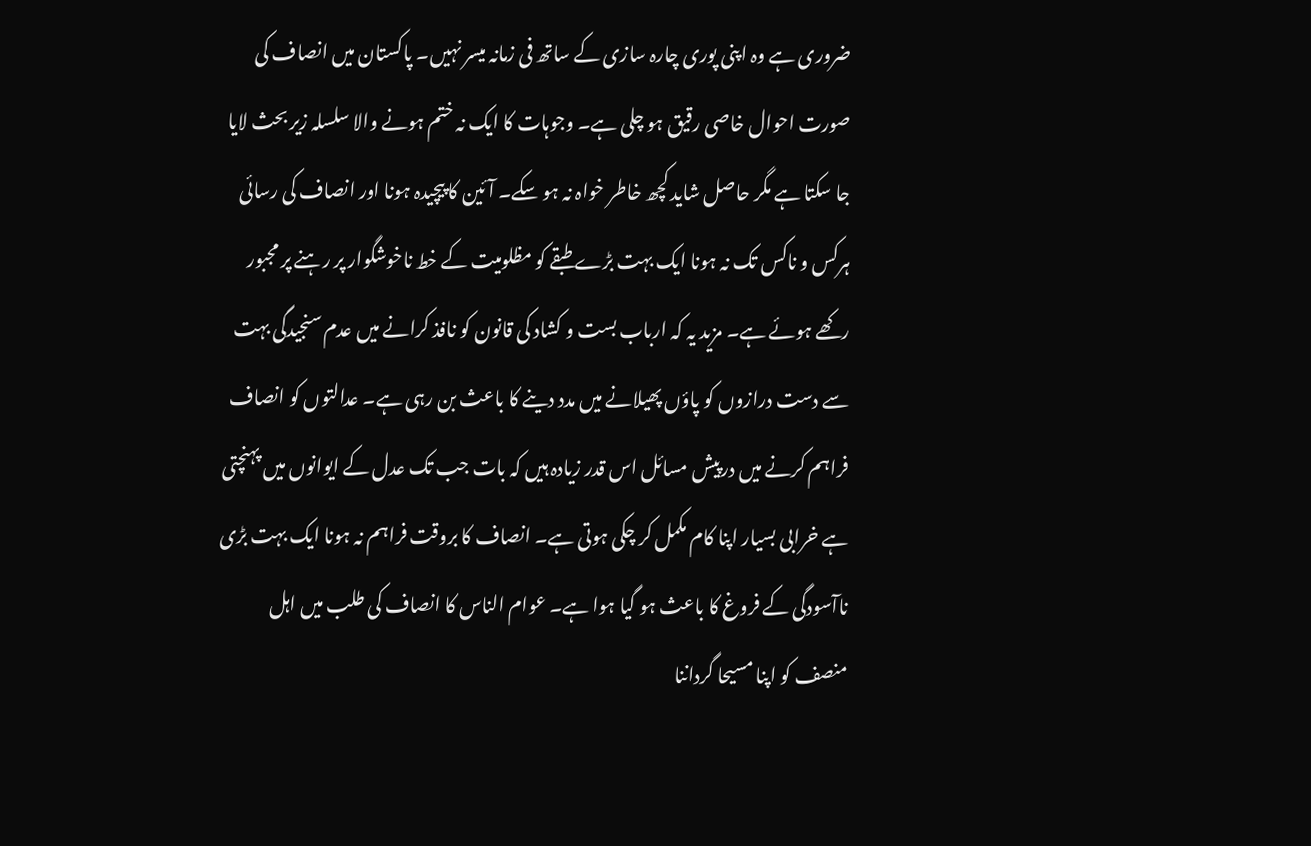ضروری ہے وہ اپنی پوری چارہ سازی کے ساتھ فی زمانہ میسر نہیں۔ پاکستان میں انصاف کی صورت احوال خاصی رقیق ہو چلی ہے۔ وجوہات کا ایک نہ ختم ہونے والا سلسلہ زیر بحث لایا جا سکتا ہے مگر حاصل شاید کچھ خاطر خواہ نہ ہو سکے۔ آئین کا پیچیدہ ہونا اور انصاف کی رسائی ہرکس و ناکس تک نہ ہونا ایک بہت بڑے طبقے کو مظلومیت کے خط ناخوشگوار پر رہنے پر مجبور رکھے ہوئے ہے۔ مزید یہ کہ ارباب بست و کشاد کی قانون کو نافذ کرانے میں عدم سنجیدگی بہت سے دست درازوں کو پاؤں پھیلانے میں مدد دینے کا باعث بن رہی ہے۔ عدالتوں کو انصاف فراہم کرنے میں درپیش مسائل اس قدر زیادہ ہیں کہ بات جب تک عدل کے ایوانوں میں پہنچتی ہے خرابی بسیار اپنا کام مکمل کر چکی ہوتی ہے۔ انصاف کا بروقت فراہم نہ ہونا ایک بہت بڑی ناآسودگی کے فروغ کا باعث ہو گیا ہوا ہے۔ عوام الناس کا انصاف کی طلب میں اہل منصف کو اپنا مسیحا گرداننا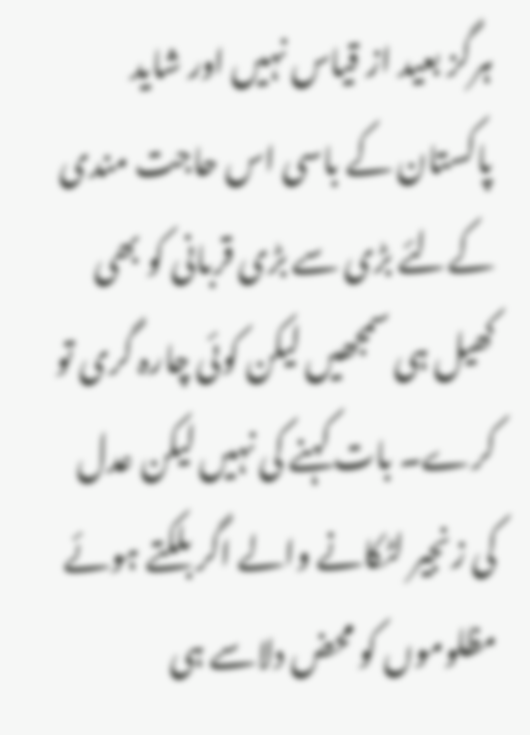ہرگز بعید از قیاس نہیں اور شاید پاکستان کے باسی اس حاجت مندی کےلئے بڑی سے بڑی قربانی کو بھی کھیل ہی سمجھیں لیکن کوئی چارہ گری تو کرے۔ بات کہنے کی نہیں لیکن عدل کی زنجیر لٹکانے والے اگر بلکتے ہوئے مظلوموں کو محض دلاسے ہی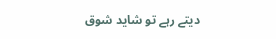دیتے رہے تو شاید شوق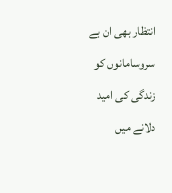انتظار بھی ان بے سروسامانوں کو زندگی کی امید دلانے میں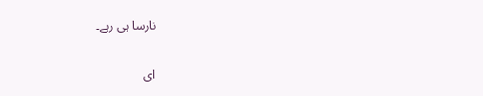نارسا ہی رہے۔

ای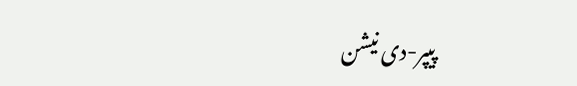پیپر-دی نیشن